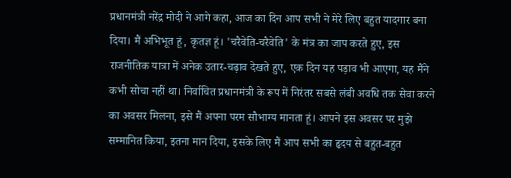प्रधानमंत्री नरेंद्र मोदी ने आगे कहा, आज का दिन आप सभी ने मेरे लिए बहुत यादगार बना दिया। मैं अभिभूत हूं, कृतज्ञ हूं। 'चरैवेति-चरैवेति' के मंत्र का जाप करते हुए, इस राजनीतिक यात्रा में अनेक उतार-चढ़ाव देखते हुए, एक दिन यह पड़ाव भी आएगा, यह मैंने कभी सोचा नहीं था। निर्वाचित प्रधानमंत्री के रूप में निरंतर सबसे लंबी अवधि तक सेवा करने का अवसर मिलना, इसे मैं अपना परम सौभाग्य मानता हूं। आपने इस अवसर पर मुझे सम्मानित किया, इतना मान दिया, इसके लिए मैं आप सभी का हृदय से बहुत-बहुत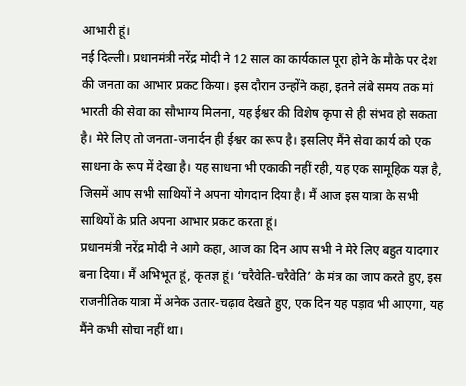आभारी हूं।
नई दिल्ली। प्रधानमंत्री नरेंद्र मोदी ने 12 साल का कार्यकाल पूरा होने के मौके पर देश की जनता का आभार प्रकट किया। इस दौरान उन्होंने कहा, इतने लंबे समय तक मां भारती की सेवा का सौभाग्य मिलना, यह ईश्वर की विशेष कृपा से ही संभव हो सकता है। मेरे लिए तो जनता-जनार्दन ही ईश्वर का रूप है। इसलिए मैंने सेवा कार्य को एक साधना के रूप में देखा है। यह साधना भी एकाकी नहीं रही, यह एक सामूहिक यज्ञ है, जिसमें आप सभी साथियों ने अपना योगदान दिया है। मैं आज इस यात्रा के सभी साथियों के प्रति अपना आभार प्रकट करता हूं।
प्रधानमंत्री नरेंद्र मोदी ने आगे कहा, आज का दिन आप सभी ने मेरे लिए बहुत यादगार बना दिया। मैं अभिभूत हूं, कृतज्ञ हूं। ‘चरैवेति-चरैवेति’ के मंत्र का जाप करते हुए, इस राजनीतिक यात्रा में अनेक उतार-चढ़ाव देखते हुए, एक दिन यह पड़ाव भी आएगा, यह मैंने कभी सोचा नहीं था।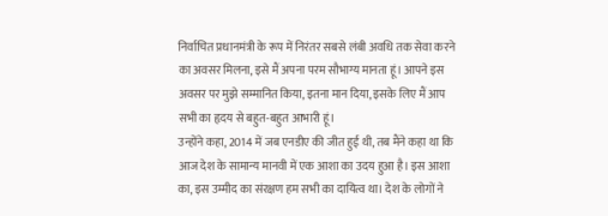निर्वाचित प्रधानमंत्री के रूप में निरंतर सबसे लंबी अवधि तक सेवा करने का अवसर मिलना, इसे मैं अपना परम सौभाग्य मानता हूं। आपने इस अवसर पर मुझे सम्मानित किया, इतना मान दिया, इसके लिए मैं आप सभी का हृदय से बहुत-बहुत आभारी हूं।
उन्होंने कहा, 2014 में जब एनडीए की जीत हुई थी, तब मैंने कहा था कि आज देश के सामान्य मानवी में एक आशा का उदय हुआ है। इस आशा का, इस उम्मीद का संरक्षण हम सभी का दायित्व था। देश के लोगों ने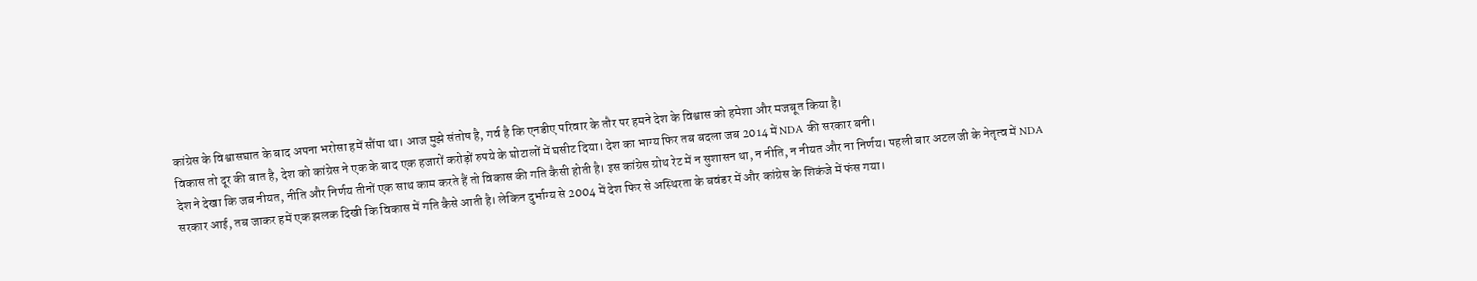कांग्रेस के विश्वासघात के बाद अपना भरोसा हमें सौंपा था। आज मुझे संतोष है, गर्व है कि एनडीए परिवार के तौर पर हमने देश के विश्वास को हमेशा और मजबूत किया है।
विकास तो दूर की बात है, देश को कांग्रेस ने एक के बाद एक हजारों करोड़ों रुपये के घोटालों में घसीट दिया। देश का भाग्य फिर तब बदला जब 2014 में NDA की सरकार बनी।
देश ने देखा कि जब नीयत, नीति और निर्णय तीनों एक साथ काम करते हैं तो विकास की गति कैसी होती है। इस कांग्रेस ग्रोथ रेट में न सुशासन था, न नीति, न नीयत और ना निर्णय। पहली बार अटल जी के नेतृत्व में NDA सरकार आई, तब जाकर हमें एक झलक दिखी कि विकास में गति कैसे आती है। लेकिन दुर्भाग्य से 2004 में देश फिर से अस्थिरता के बवंडर में और कांग्रेस के शिकंजे में फंस गया।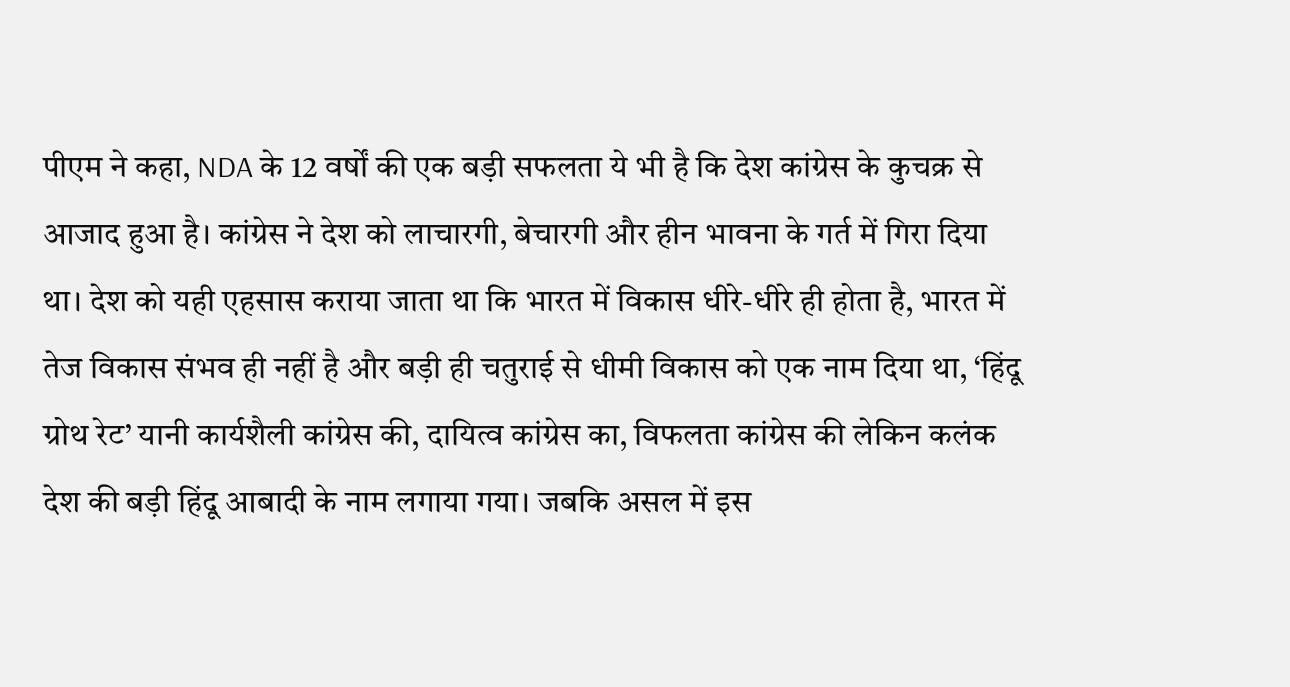पीएम ने कहा, NDA के 12 वर्षों की एक बड़ी सफलता ये भी है कि देश कांग्रेस के कुचक्र से आजाद हुआ है। कांग्रेस ने देश को लाचारगी, बेचारगी और हीन भावना के गर्त में गिरा दिया था। देश को यही एहसास कराया जाता था कि भारत में विकास धीरे-धीरे ही होता है, भारत में तेज विकास संभव ही नहीं है और बड़ी ही चतुराई से धीमी विकास को एक नाम दिया था, ‘हिंदू ग्रोथ रेट’ यानी कार्यशैली कांग्रेस की, दायित्व कांग्रेस का, विफलता कांग्रेस की लेकिन कलंक देश की बड़ी हिंदू आबादी के नाम लगाया गया। जबकि असल में इस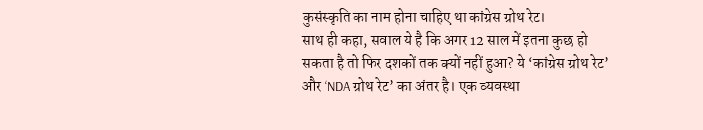कुसंस्कृति का नाम होना चाहिए था कांग्रेस ग्रोथ रेट।
साथ ही कहा, सवाल ये है कि अगर 12 साल में इतना कुछ हो सकता है तो फिर दशकों तक क्यों नहीं हुआ? ये ‘कांग्रेस ग्रोथ रेट’ और ‘NDA ग्रोथ रेट’ का अंतर है। एक व्यवस्था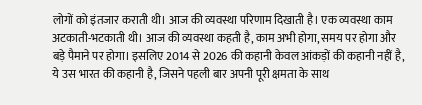लोगों को इंतजार कराती थी। आज की व्यवस्था परिणाम दिखाती है। एक व्यवस्था काम अटकाती-भटकाती थी। आज की व्यवस्था कहती है, काम अभी होगा, समय पर होगा और बड़े पैमाने पर होगा। इसलिए 2014 से 2026 की कहानी केवल आंकड़ों की कहानी नहीं है, ये उस भारत की कहानी है, जिसने पहली बार अपनी पूरी क्षमता के साथ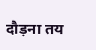दौड़ना तय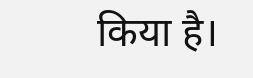किया है।